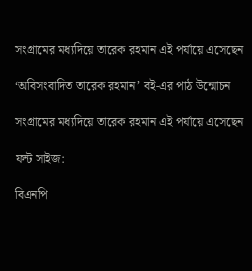সংগ্রামের মধ্যদিয়ে তারেক রহমান এই পর্যায়ে এসেছেন

‘অবিসংবাদিত তারেক রহমান’ বই-এর পাঠ উন্মোচন

সংগ্রামের মধ্যদিয়ে তারেক রহমান এই পর্যায়ে এসেছেন

ফন্ট সাইজ:

বিএনপি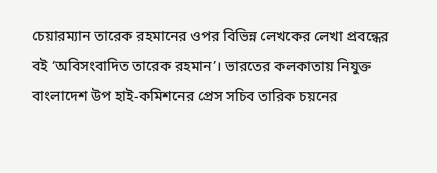চেয়ারম্যান তারেক রহমানের ওপর বিভিন্ন লেখকের লেখা প্রবন্ধের বই ‘অবিসংবাদিত তারেক রহমান’। ভারতের কলকাতায় নিযুক্ত বাংলাদেশ উপ হাই-কমিশনের প্রেস সচিব তারিক চয়নের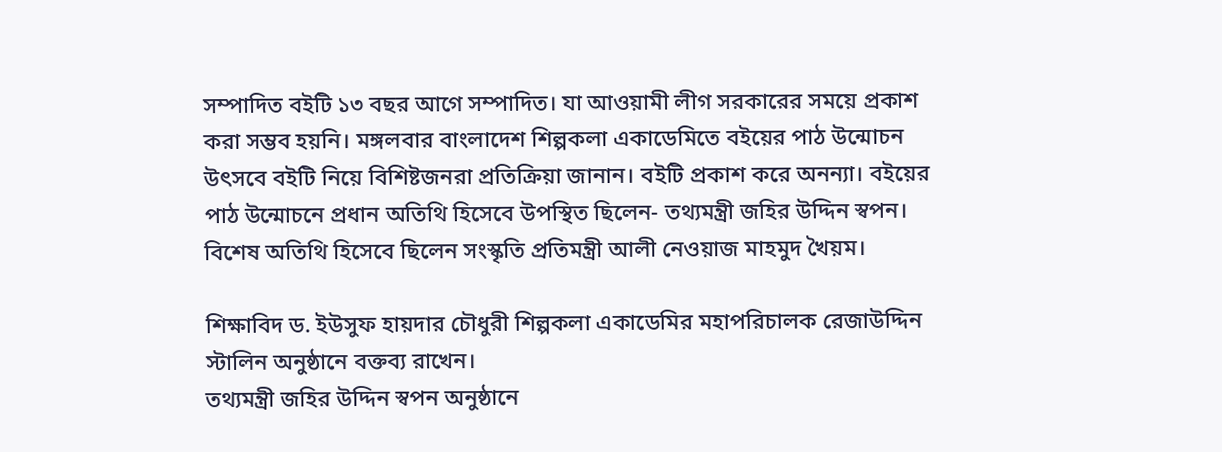সম্পাদিত বইটি ১৩ বছর আগে সম্পাদিত। যা আওয়ামী লীগ সরকারের সময়ে প্রকাশ করা সম্ভব হয়নি। মঙ্গলবার বাংলাদেশ শিল্পকলা একাডেমিতে বইয়ের পাঠ উন্মোচন উৎসবে বইটি নিয়ে বিশিষ্টজনরা প্রতিক্রিয়া জানান। বইটি প্রকাশ করে অনন্যা। বইয়ের পাঠ উন্মোচনে প্রধান অতিথি হিসেবে উপস্থিত ছিলেন- তথ্যমন্ত্রী জহির উদ্দিন স্বপন। বিশেষ অতিথি হিসেবে ছিলেন সংস্কৃতি প্রতিমন্ত্রী আলী নেওয়াজ মাহমুদ খৈয়ম।

শিক্ষাবিদ ড. ইউসুফ হায়দার চৌধুরী শিল্পকলা একাডেমির মহাপরিচালক রেজাউদ্দিন স্টালিন অনুষ্ঠানে বক্তব্য রাখেন।
তথ্যমন্ত্রী জহির উদ্দিন স্বপন অনুষ্ঠানে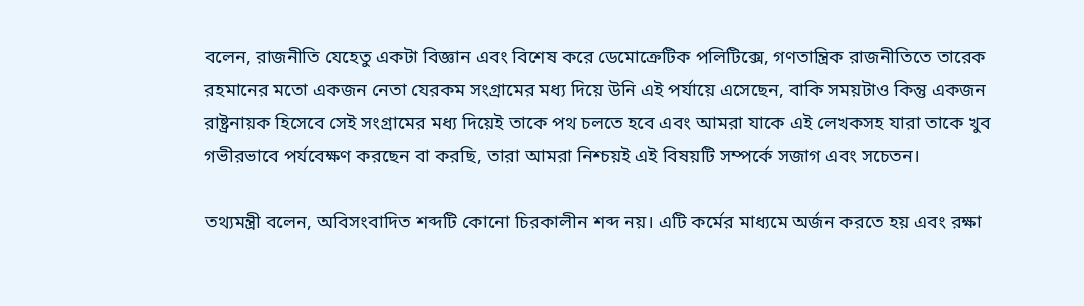বলেন, রাজনীতি যেহেতু একটা বিজ্ঞান এবং বিশেষ করে ডেমোক্রেটিক পলিটিক্সে, গণতান্ত্রিক রাজনীতিতে তারেক রহমানের মতো একজন নেতা যেরকম সংগ্রামের মধ্য দিয়ে উনি এই পর্যায়ে এসেছেন, বাকি সময়টাও কিন্তু একজন রাষ্ট্রনায়ক হিসেবে সেই সংগ্রামের মধ্য দিয়েই তাকে পথ চলতে হবে এবং আমরা যাকে এই লেখকসহ যারা তাকে খুব গভীরভাবে পর্যবেক্ষণ করছেন বা করছি, তারা আমরা নিশ্চয়ই এই বিষয়টি সম্পর্কে সজাগ এবং সচেতন।

তথ্যমন্ত্রী বলেন, অবিসংবাদিত শব্দটি কোনো চিরকালীন শব্দ নয়। এটি কর্মের মাধ্যমে অর্জন করতে হয় এবং রক্ষা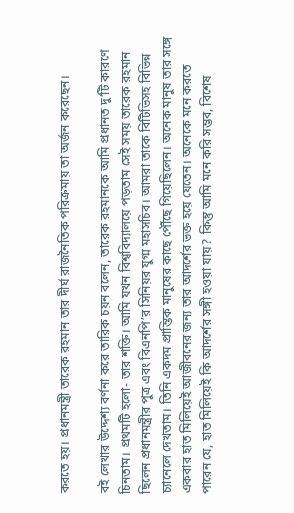করতে হয়। প্রধানমন্ত্রী তারেক রহমান তার দীর্ঘ রাজনৈতিক পরিক্রমায় তা অর্জন করেছেন।

বই লেখার উদ্দেশ্য বর্ণনা করে তারিক চয়ন বলেন, তারেক রহমানকে আমি প্রধানত দু’টি কারণে চিনতাম। প্রথমটি হলো- তার শক্তি। আমি যখন বিশ্ববিদ্যালয়ে পড়তাম সেই সময় তারেক রহমান ছিলেন প্রধানমন্ত্রীর পুত্র এবং বিএনপি’র সিনিয়র যুগ্ম মহাসচিব। আমরা তাকে বিটিভিসহ বিভিন্ন চ্যানেলে দেখতাম। তিনি একদম প্রান্তিক মানুষের কাছে পৌঁছে গিয়েছিলেন। অনেক মানুষ তার সঙ্গে একবার হাত মিলিয়েই আজীবনের জন্য তার আদর্শের ভক্ত হয়ে যেতেন। অনেকে মনে করতে পারেন যে, হাত মিলিয়েই কি আদর্শের সঙ্গী হওয়া যায়? কিন্তু আমি মনে করি সম্ভব, বিশেষ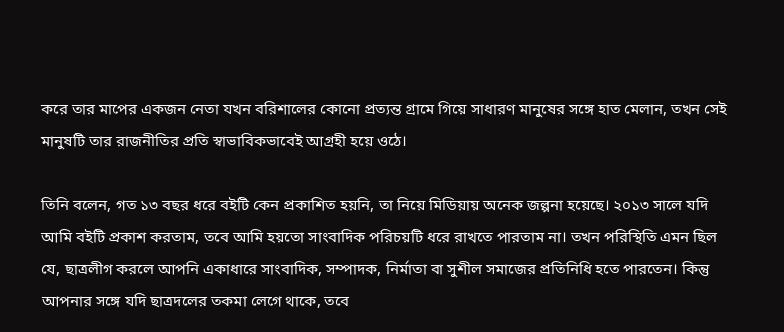করে তার মাপের একজন নেতা যখন বরিশালের কোনো প্রত্যন্ত গ্রামে গিয়ে সাধারণ মানুষের সঙ্গে হাত মেলান, তখন সেই মানুষটি তার রাজনীতির প্রতি স্বাভাবিকভাবেই আগ্রহী হয়ে ওঠে।

তিনি বলেন, গত ১৩ বছর ধরে বইটি কেন প্রকাশিত হয়নি, তা নিয়ে মিডিয়ায় অনেক জল্পনা হয়েছে। ২০১৩ সালে যদি আমি বইটি প্রকাশ করতাম, তবে আমি হয়তো সাংবাদিক পরিচয়টি ধরে রাখতে পারতাম না। তখন পরিস্থিতি এমন ছিল যে, ছাত্রলীগ করলে আপনি একাধারে সাংবাদিক, সম্পাদক, নির্মাতা বা সুশীল সমাজের প্রতিনিধি হতে পারতেন। কিন্তু আপনার সঙ্গে যদি ছাত্রদলের তকমা লেগে থাকে, তবে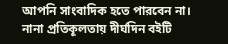আপনি সাংবাদিক হতে পারবেন না। নানা প্রতিকূলতায় দীর্ঘদিন বইটি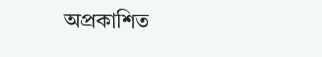অপ্রকাশিত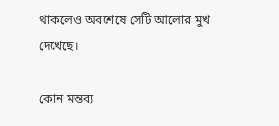থাকলেও অবশেষে সেটি আলোর মুখ দেখেছে।

কোন মন্তব্য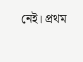নেই। প্রথম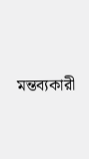মন্তব্যকারী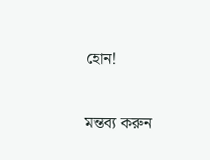হোন!

মন্তব্য করুন